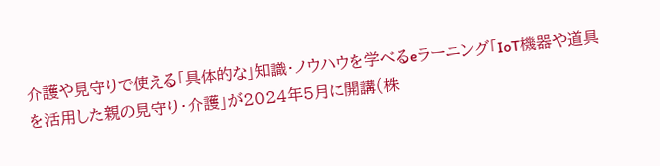介護や見守りで使える「具体的な」知識・ノウハウを学べるeラーニング「IoT機器や道具を活用した親の見守り・介護」が2024年5月に開講(株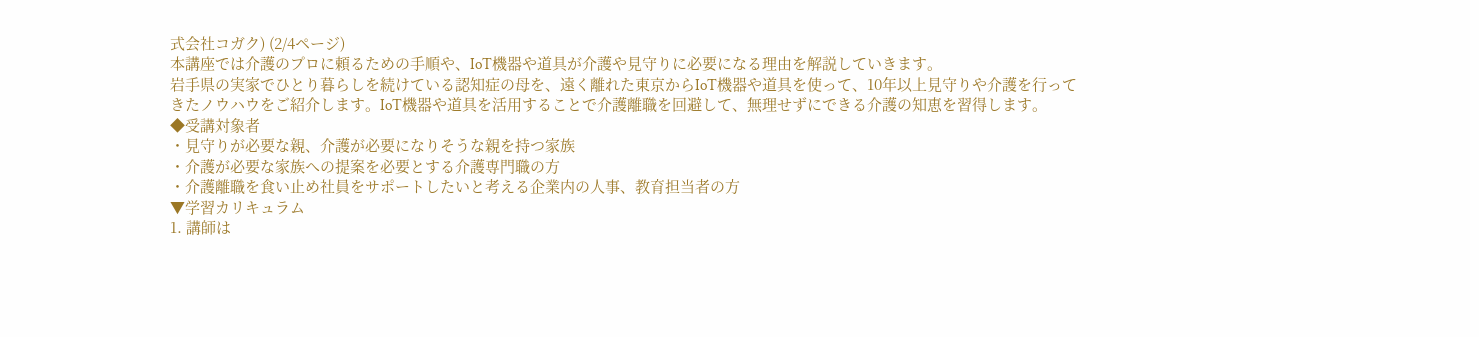式会社コガク) (2/4ページ)
本講座では介護のプロに頼るための手順や、IoT機器や道具が介護や見守りに必要になる理由を解説していきます。
岩手県の実家でひとり暮らしを続けている認知症の母を、遠く離れた東京からIoT機器や道具を使って、10年以上見守りや介護を行ってきたノウハウをご紹介します。IoT機器や道具を活用することで介護離職を回避して、無理せずにできる介護の知恵を習得します。
◆受講対象者
・見守りが必要な親、介護が必要になりそうな親を持つ家族
・介護が必要な家族への提案を必要とする介護専門職の方
・介護離職を食い止め社員をサポートしたいと考える企業内の人事、教育担当者の方
▼学習カリキュラム
1. 講師は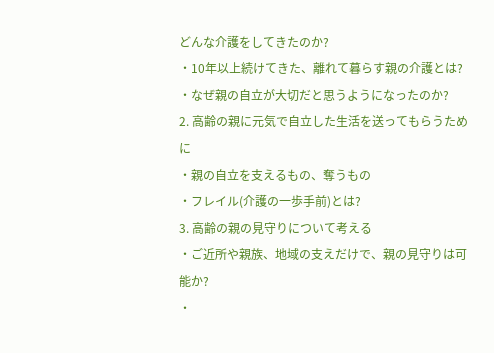どんな介護をしてきたのか?
・10年以上続けてきた、離れて暮らす親の介護とは?
・なぜ親の自立が大切だと思うようになったのか?
2. 高齢の親に元気で自立した生活を送ってもらうために
・親の自立を支えるもの、奪うもの
・フレイル(介護の一歩手前)とは?
3. 高齢の親の見守りについて考える
・ご近所や親族、地域の支えだけで、親の見守りは可能か?
・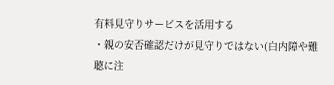有料見守りサービスを活用する
・親の安否確認だけが見守りではない(白内障や難聴に注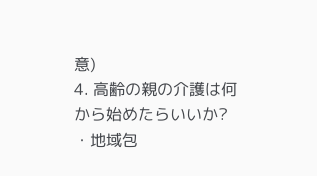意)
4. 高齢の親の介護は何から始めたらいいか?
・地域包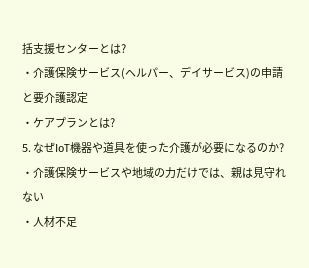括支援センターとは?
・介護保険サービス(ヘルパー、デイサービス)の申請と要介護認定
・ケアプランとは?
5. なぜIoT機器や道具を使った介護が必要になるのか?
・介護保険サービスや地域の力だけでは、親は見守れない
・人材不足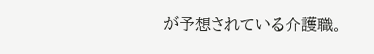が予想されている介護職。